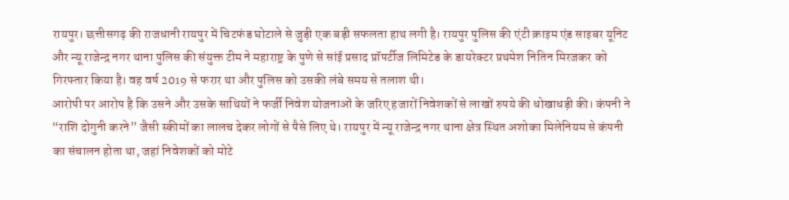रायपुर। छत्तीसगढ़ की राजधानी रायपुर में चिटफंड घोटाले से जुड़ी एक बड़ी सफलता हाथ लगी है। रायपुर पुलिस की एंटी क्राइम एंड साइबर यूनिट और न्यू राजेन्द्र नगर थाना पुलिस की संयुक्त टीम ने महाराष्ट्र के पुणे से सांई प्रसाद प्रॉपर्टीज लिमिटेड के डायरेक्टर प्रथमेश नितिन मिरजकर को गिरफ्तार किया है। वह वर्ष 2019 से फरार था और पुलिस को उसकी लंबे समय से तलाश थी।
आरोपी पर आरोप है कि उसने और उसके साथियों ने फर्जी निवेश योजनाओं के जरिए हजारों निवेशकों से लाखों रुपये की धोखाधड़ी की। कंपनी ने “राशि दोगुनी करने” जैसी स्कीमों का लालच देकर लोगों से पैसे लिए थे। रायपुर में न्यू राजेन्द्र नगर थाना क्षेत्र स्थित अशोका मिलेनियम से कंपनी का संचालन होता था, जहां निवेशकों को मोटे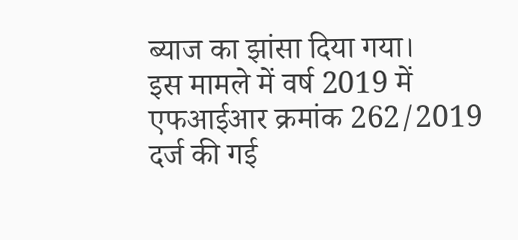ब्याज का झांसा दिया गया।
इस मामले में वर्ष 2019 में एफआईआर क्रमांक 262/2019 दर्ज की गई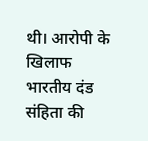थी। आरोपी के खिलाफ भारतीय दंड संहिता की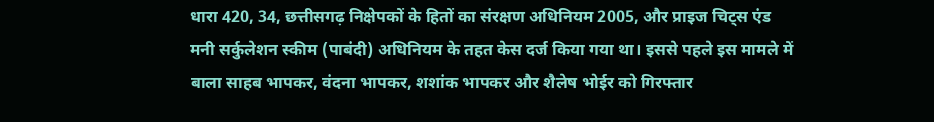धारा 420, 34, छत्तीसगढ़ निक्षेपकों के हितों का संरक्षण अधिनियम 2005, और प्राइज चिट्स एंड मनी सर्कुलेशन स्कीम (पाबंदी) अधिनियम के तहत केस दर्ज किया गया था। इससे पहले इस मामले में बाला साहब भापकर, वंदना भापकर, शशांक भापकर और शैलेष भोईर को गिरफ्तार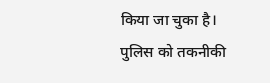किया जा चुका है।
पुलिस को तकनीकी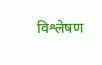विश्लेषण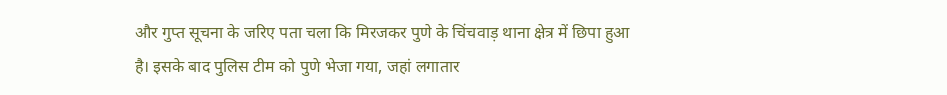और गुप्त सूचना के जरिए पता चला कि मिरजकर पुणे के चिंचवाड़ थाना क्षेत्र में छिपा हुआ है। इसके बाद पुलिस टीम को पुणे भेजा गया, जहां लगातार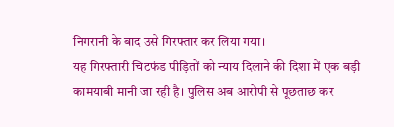निगरानी के बाद उसे गिरफ्तार कर लिया गया।
यह गिरफ्तारी चिटफंड पीड़ितों को न्याय दिलाने की दिशा में एक बड़ी कामयाबी मानी जा रही है। पुलिस अब आरोपी से पूछताछ कर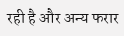रही है और अन्य फरार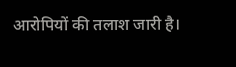आरोपियों की तलाश जारी है।